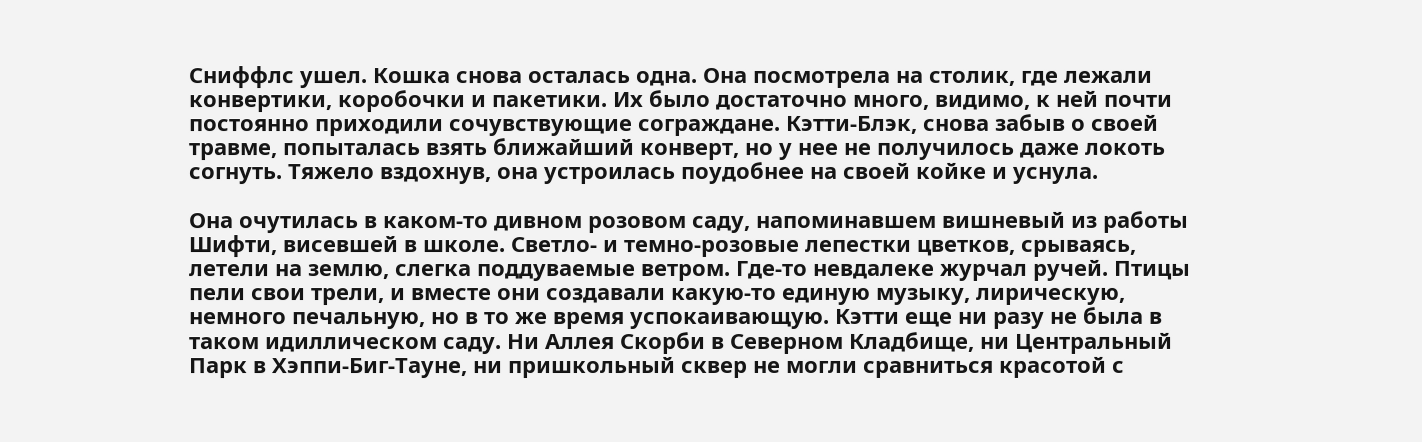Сниффлс ушел. Кошка снова осталась одна. Она посмотрела на столик, где лежали конвертики, коробочки и пакетики. Их было достаточно много, видимо, к ней почти постоянно приходили сочувствующие сограждане. Кэтти-Блэк, снова забыв о своей травме, попыталась взять ближайший конверт, но у нее не получилось даже локоть согнуть. Тяжело вздохнув, она устроилась поудобнее на своей койке и уснула.

Она очутилась в каком-то дивном розовом саду, напоминавшем вишневый из работы Шифти, висевшей в школе. Светло- и темно-розовые лепестки цветков, срываясь, летели на землю, слегка поддуваемые ветром. Где-то невдалеке журчал ручей. Птицы пели свои трели, и вместе они создавали какую-то единую музыку, лирическую, немного печальную, но в то же время успокаивающую. Кэтти еще ни разу не была в таком идиллическом саду. Ни Аллея Скорби в Северном Кладбище, ни Центральный Парк в Хэппи-Биг-Тауне, ни пришкольный сквер не могли сравниться красотой с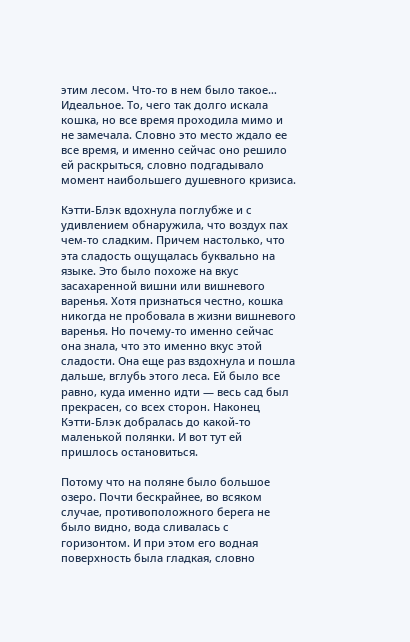этим лесом. Что-то в нем было такое… Идеальное. То, чего так долго искала кошка, но все время проходила мимо и не замечала. Словно это место ждало ее все время, и именно сейчас оно решило ей раскрыться, словно подгадывало момент наибольшего душевного кризиса.

Кэтти-Блэк вдохнула поглубже и с удивлением обнаружила, что воздух пах чем-то сладким. Причем настолько, что эта сладость ощущалась буквально на языке. Это было похоже на вкус засахаренной вишни или вишневого варенья. Хотя признаться честно, кошка никогда не пробовала в жизни вишневого варенья. Но почему-то именно сейчас она знала, что это именно вкус этой сладости. Она еще раз вздохнула и пошла дальше, вглубь этого леса. Ей было все равно, куда именно идти — весь сад был прекрасен, со всех сторон. Наконец Кэтти-Блэк добралась до какой-то маленькой полянки. И вот тут ей пришлось остановиться.

Потому что на поляне было большое озеро. Почти бескрайнее, во всяком случае, противоположного берега не было видно, вода сливалась с горизонтом. И при этом его водная поверхность была гладкая, словно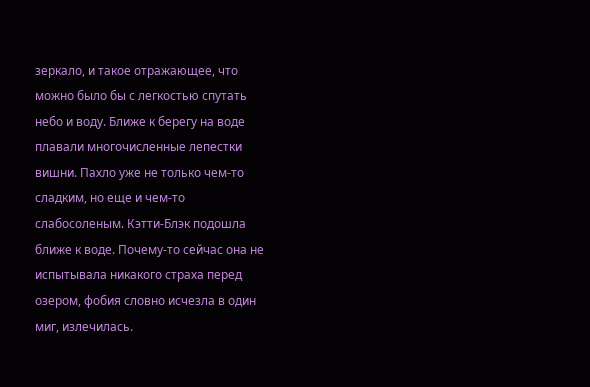зеркало, и такое отражающее, что можно было бы с легкостью спутать небо и воду. Ближе к берегу на воде плавали многочисленные лепестки вишни. Пахло уже не только чем-то сладким, но еще и чем-то слабосоленым. Кэтти-Блэк подошла ближе к воде. Почему-то сейчас она не испытывала никакого страха перед озером, фобия словно исчезла в один миг, излечилась.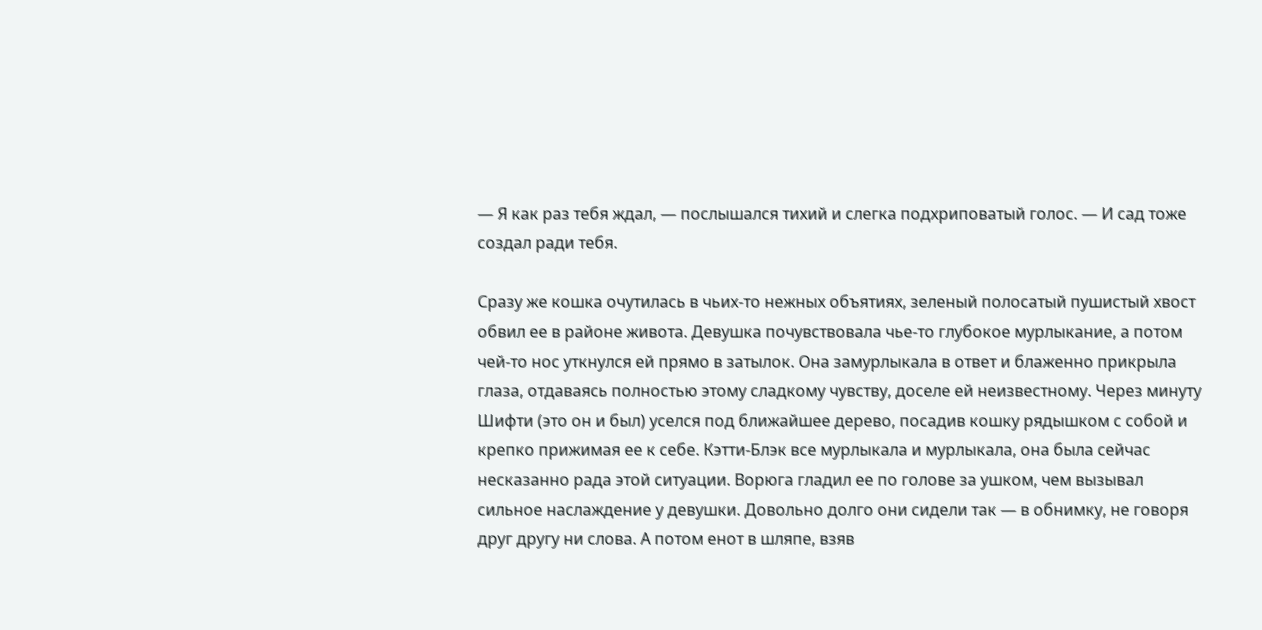— Я как раз тебя ждал, — послышался тихий и слегка подхриповатый голос. — И сад тоже создал ради тебя.

Сразу же кошка очутилась в чьих-то нежных объятиях, зеленый полосатый пушистый хвост обвил ее в районе живота. Девушка почувствовала чье-то глубокое мурлыкание, а потом чей-то нос уткнулся ей прямо в затылок. Она замурлыкала в ответ и блаженно прикрыла глаза, отдаваясь полностью этому сладкому чувству, доселе ей неизвестному. Через минуту Шифти (это он и был) уселся под ближайшее дерево, посадив кошку рядышком с собой и крепко прижимая ее к себе. Кэтти-Блэк все мурлыкала и мурлыкала, она была сейчас несказанно рада этой ситуации. Ворюга гладил ее по голове за ушком, чем вызывал сильное наслаждение у девушки. Довольно долго они сидели так — в обнимку, не говоря друг другу ни слова. А потом енот в шляпе, взяв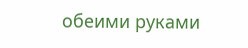обеими руками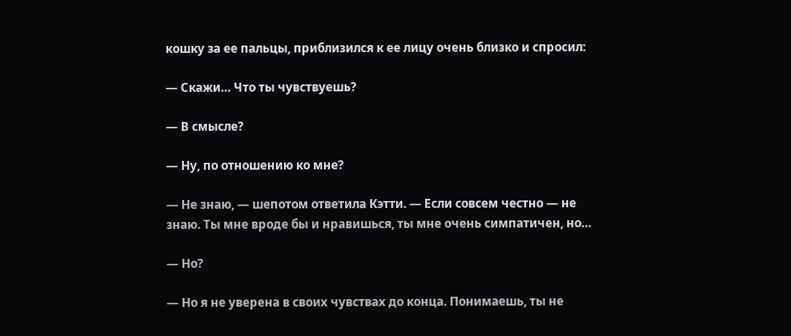кошку за ее пальцы, приблизился к ее лицу очень близко и спросил:

— Скажи… Что ты чувствуешь?

— В смысле?

— Ну, по отношению ко мне?

— Не знаю, — шепотом ответила Кэтти. — Если совсем честно — не знаю. Ты мне вроде бы и нравишься, ты мне очень симпатичен, но…

— Но?

— Но я не уверена в своих чувствах до конца. Понимаешь, ты не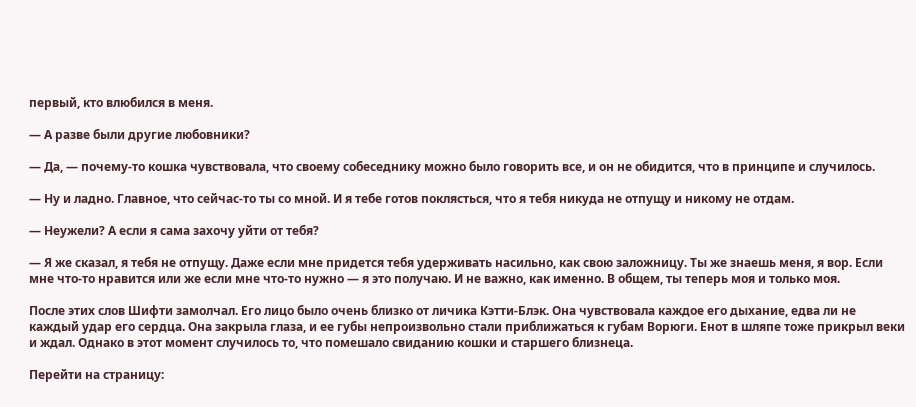первый, кто влюбился в меня.

— А разве были другие любовники?

— Да, — почему-то кошка чувствовала, что своему собеседнику можно было говорить все, и он не обидится, что в принципе и случилось.

— Ну и ладно. Главное, что сейчас-то ты со мной. И я тебе готов поклясться, что я тебя никуда не отпущу и никому не отдам.

— Неужели? А если я сама захочу уйти от тебя?

— Я же сказал, я тебя не отпущу. Даже если мне придется тебя удерживать насильно, как свою заложницу. Ты же знаешь меня, я вор. Если мне что-то нравится или же если мне что-то нужно — я это получаю. И не важно, как именно. В общем, ты теперь моя и только моя.

После этих слов Шифти замолчал. Его лицо было очень близко от личика Кэтти-Блэк. Она чувствовала каждое его дыхание, едва ли не каждый удар его сердца. Она закрыла глаза, и ее губы непроизвольно стали приближаться к губам Ворюги. Енот в шляпе тоже прикрыл веки и ждал. Однако в этот момент случилось то, что помешало свиданию кошки и старшего близнеца.

Перейти на страницу: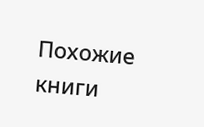Похожие книги